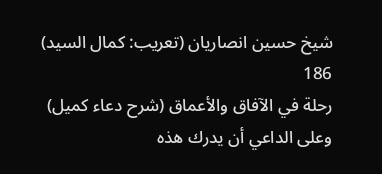شيخ حسين انصاريان (تعريب: كمال السيد)
186
رحلة في الآفاق والأعماق (شرح دعاء كميل)
وعلى الداعي أن يدرك هذه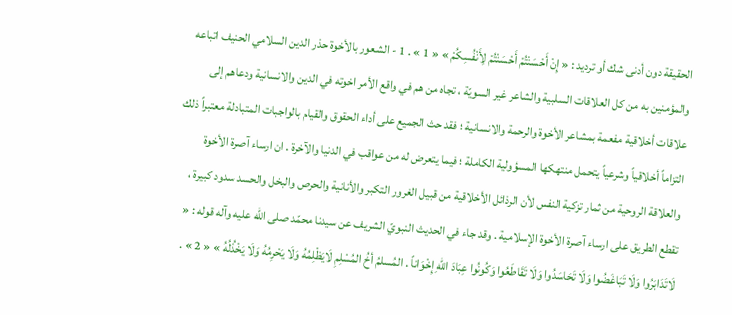الحقيقة دون أدنى شك أو ترديد : « إِنْ أَحْسَنْتُمْ أَحْسَنْتُمْ لِأَنْفُسِكُمْ » « 1 » . 1 - الشعور بالأخوة حذر الدين السلامي الحنيف اتباعه والمؤمنين به من كل العلاقات السلبية والشاعر غير السويّة ، تجاه من هم في واقع الأمر اخوته في الدين والانسانية ودعاهم إلى علاقات أخلاقية مفعمة بمشاعر الأخوة والرحمة والانسانية ؛ فقد حث الجميع على أداء الحقوق والقيام بالواجبات المتبادلة معتبراً ذلك التزاماً أخلاقياً وشرعياً يتحمل منتهكها المسؤولية الكاملة ؛ فيما يتعرض له من عواقب في الدنيا والآخرة . ان ارساء آصرة الأخوة والعلاقة الروحية من ثمار تزكية النفس لأن الرذائل الأخلاقية من قبيل الغرور التكبر والأنانية والحرص والبخل والحسد سدود كبيرة ، تقطع الطريق على ارساء آصرة الأخوة الإسلامية . وقد جاء في الحديث النبويّ الشريف عن سيدنا محمّد صلى الله عليه وآله قوله : « لَاتَدَابَرُوا وَلَا تَبَاغَضُوا وَلَا تَحَاسَدُوا وَلَا تَقَاطَعُوا وَكُونُوا عِبَادَ اللّهِ إِخْوَاناً . المُسلمُ أخُ المُسْلِمِ لَايَظْلِمُهُ وَلَا يَحْرِمُهُ وَلَا يَخْذُلُهُ » « 2 » .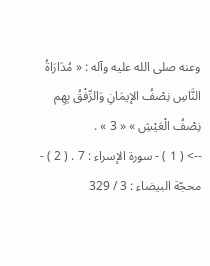وعنه صلى الله عليه وآله : « مُدَارَاةُ النَّاسِ نِصْفُ الإيمَانِ وَالرِّفْقُ بِهِم نِصْفُ الْعَيْشِ » « 3 » .
--> ( 1 ) - سورة الإسراء : 7 . ( 2 ) - محجّة البيضاء : 3 / 329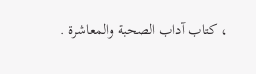، كتاب آداب الصحبة والمعاشرة .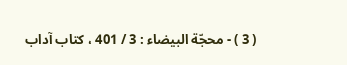( 3 ) - محجّة البيضاء : 3 / 401 ، كتاب آداب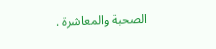الصحبة والمعاشرة .